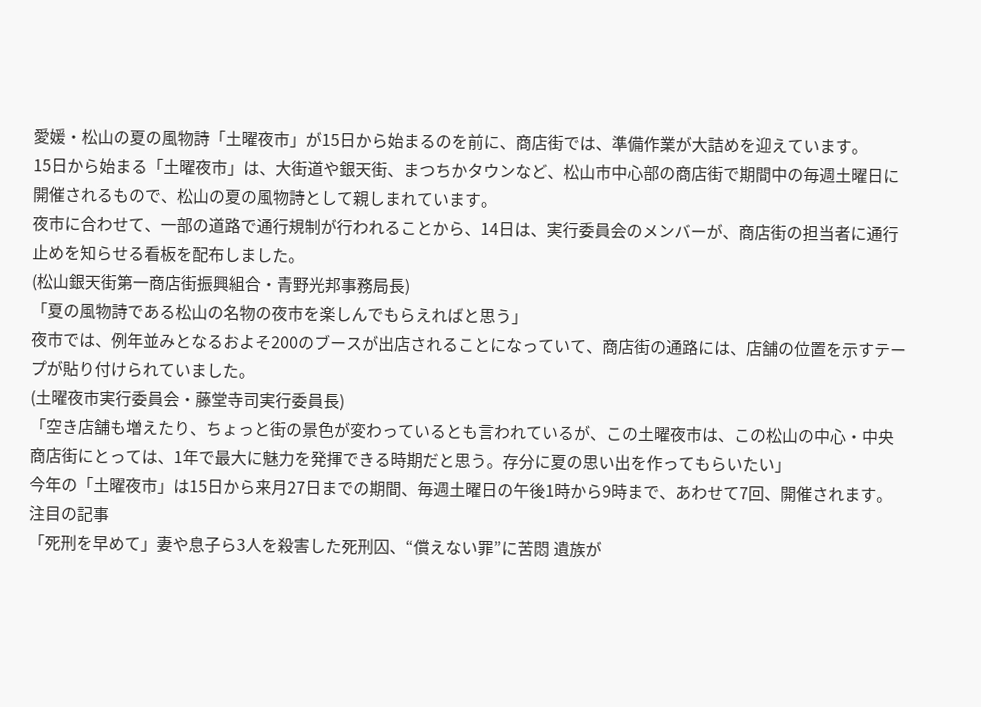愛媛・松山の夏の風物詩「土曜夜市」が15日から始まるのを前に、商店街では、準備作業が大詰めを迎えています。
15日から始まる「土曜夜市」は、大街道や銀天街、まつちかタウンなど、松山市中心部の商店街で期間中の毎週土曜日に開催されるもので、松山の夏の風物詩として親しまれています。
夜市に合わせて、一部の道路で通行規制が行われることから、14日は、実行委員会のメンバーが、商店街の担当者に通行止めを知らせる看板を配布しました。
(松山銀天街第一商店街振興組合・青野光邦事務局長)
「夏の風物詩である松山の名物の夜市を楽しんでもらえればと思う」
夜市では、例年並みとなるおよそ200のブースが出店されることになっていて、商店街の通路には、店舗の位置を示すテープが貼り付けられていました。
(土曜夜市実行委員会・藤堂寺司実行委員長)
「空き店舗も増えたり、ちょっと街の景色が変わっているとも言われているが、この土曜夜市は、この松山の中心・中央商店街にとっては、1年で最大に魅力を発揮できる時期だと思う。存分に夏の思い出を作ってもらいたい」
今年の「土曜夜市」は15日から来月27日までの期間、毎週土曜日の午後1時から9時まで、あわせて7回、開催されます。
注目の記事
「死刑を早めて」妻や息子ら3人を殺害した死刑囚、“償えない罪”に苦悶 遺族が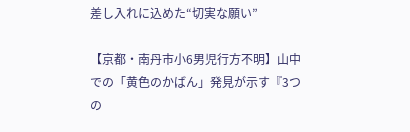差し入れに込めた“切実な願い”

【京都・南丹市小6男児行方不明】山中での「黄色のかばん」発見が示す『3つの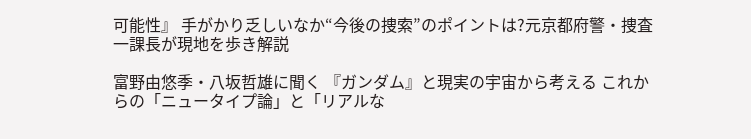可能性』 手がかり乏しいなか“今後の捜索”のポイントは?元京都府警・捜査一課長が現地を歩き解説

富野由悠季・八坂哲雄に聞く 『ガンダム』と現実の宇宙から考える これからの「ニュータイプ論」と「リアルな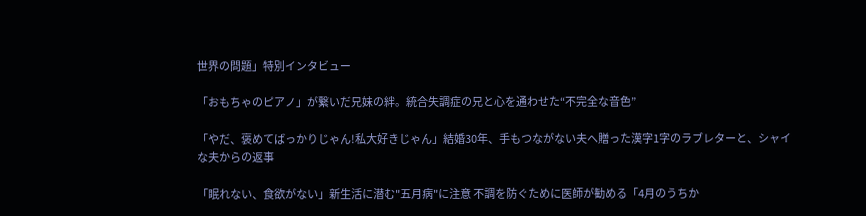世界の問題」特別インタビュー

「おもちゃのピアノ」が繋いだ兄妹の絆。統合失調症の兄と心を通わせた“不完全な音色”

「やだ、褒めてばっかりじゃん!私大好きじゃん」結婚30年、手もつながない夫へ贈った漢字1字のラブレターと、シャイな夫からの返事

「眠れない、食欲がない」新生活に潜む"五月病"に注意 不調を防ぐために医師が勧める「4月のうちか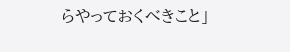らやっておくべきこと」